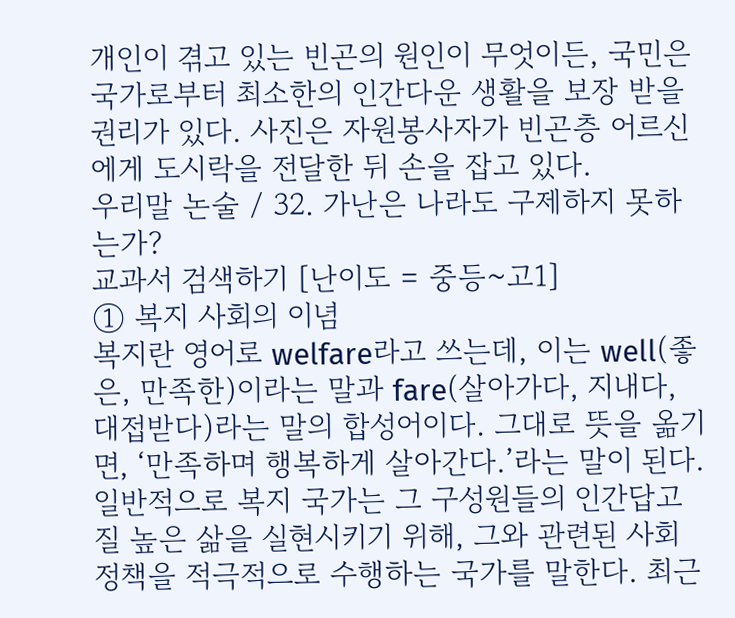개인이 겪고 있는 빈곤의 원인이 무엇이든, 국민은 국가로부터 최소한의 인간다운 생활을 보장 받을 권리가 있다. 사진은 자원봉사자가 빈곤층 어르신에게 도시락을 전달한 뒤 손을 잡고 있다.
우리말 논술 / 32. 가난은 나라도 구제하지 못하는가?
교과서 검색하기 [난이도 = 중등~고1]
① 복지 사회의 이념
복지란 영어로 welfare라고 쓰는데, 이는 well(좋은, 만족한)이라는 말과 fare(살아가다, 지내다, 대접받다)라는 말의 합성어이다. 그대로 뜻을 옮기면, ‘만족하며 행복하게 살아간다.’라는 말이 된다. 일반적으로 복지 국가는 그 구성원들의 인간답고 질 높은 삶을 실현시키기 위해, 그와 관련된 사회 정책을 적극적으로 수행하는 국가를 말한다. 최근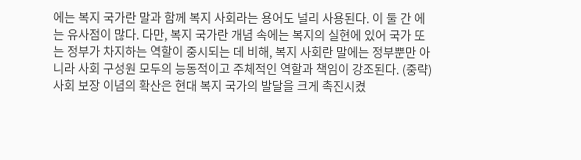에는 복지 국가란 말과 함께 복지 사회라는 용어도 널리 사용된다. 이 둘 간 에는 유사점이 많다. 다만, 복지 국가란 개념 속에는 복지의 실현에 있어 국가 또는 정부가 차지하는 역할이 중시되는 데 비해, 복지 사회란 말에는 정부뿐만 아니라 사회 구성원 모두의 능동적이고 주체적인 역할과 책임이 강조된다. (중략)
사회 보장 이념의 확산은 현대 복지 국가의 발달을 크게 촉진시켰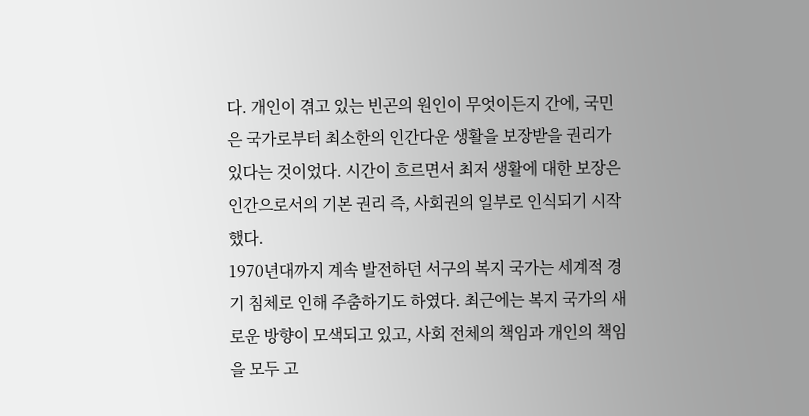다. 개인이 겪고 있는 빈곤의 원인이 무엇이든지 간에, 국민은 국가로부터 최소한의 인간다운 생활을 보장받을 권리가 있다는 것이었다. 시간이 흐르면서 최저 생활에 대한 보장은 인간으로서의 기본 권리 즉, 사회권의 일부로 인식되기 시작했다.
1970년대까지 계속 발전하던 서구의 복지 국가는 세계적 경기 침체로 인해 주춤하기도 하였다. 최근에는 복지 국가의 새로운 방향이 모색되고 있고, 사회 전체의 책임과 개인의 책임을 모두 고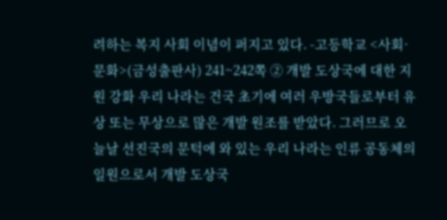려하는 복지 사회 이념이 퍼지고 있다. -고등학교 <사회·문화>(금성출판사) 241~242쪽 ② 개발 도상국에 대한 지원 강화 우리 나라는 건국 초기에 여러 우방국들로부터 유상 또는 무상으로 많은 개발 원조를 받았다. 그러므로 오늘날 선진국의 문턱에 와 있는 우리 나라는 인류 공동체의 일원으로서 개발 도상국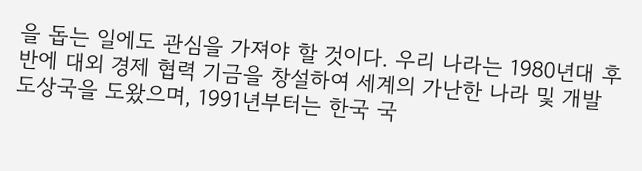을 돕는 일에도 관심을 가져야 할 것이다. 우리 나라는 1980년대 후반에 대외 경제 협력 기금을 창설하여 세계의 가난한 나라 및 개발 도상국을 도왔으며, 1991년부터는 한국 국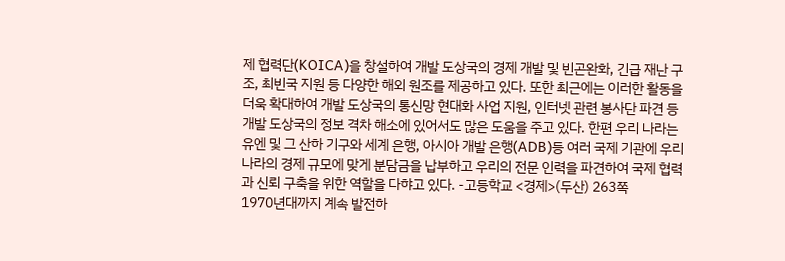제 협력단(KOICA)을 창설하여 개발 도상국의 경제 개발 및 빈곤완화, 긴급 재난 구조, 최빈국 지원 등 다양한 해외 원조를 제공하고 있다. 또한 최근에는 이러한 활동을 더욱 확대하여 개발 도상국의 통신망 현대화 사업 지원, 인터넷 관련 봉사단 파견 등 개발 도상국의 정보 격차 해소에 있어서도 많은 도움을 주고 있다. 한편 우리 나라는 유엔 및 그 산하 기구와 세계 은행, 아시아 개발 은행(ADB)등 여러 국제 기관에 우리 나라의 경제 규모에 맞게 분담금을 납부하고 우리의 전문 인력을 파견하여 국제 협력과 신뢰 구축을 위한 역할을 다햐고 있다. -고등학교 <경제>(두산) 263쪽
1970년대까지 계속 발전하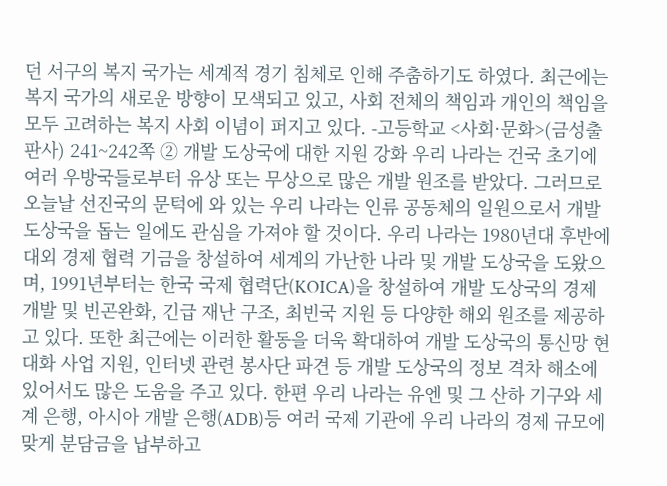던 서구의 복지 국가는 세계적 경기 침체로 인해 주춤하기도 하였다. 최근에는 복지 국가의 새로운 방향이 모색되고 있고, 사회 전체의 책임과 개인의 책임을 모두 고려하는 복지 사회 이념이 퍼지고 있다. -고등학교 <사회·문화>(금성출판사) 241~242쪽 ② 개발 도상국에 대한 지원 강화 우리 나라는 건국 초기에 여러 우방국들로부터 유상 또는 무상으로 많은 개발 원조를 받았다. 그러므로 오늘날 선진국의 문턱에 와 있는 우리 나라는 인류 공동체의 일원으로서 개발 도상국을 돕는 일에도 관심을 가져야 할 것이다. 우리 나라는 1980년대 후반에 대외 경제 협력 기금을 창설하여 세계의 가난한 나라 및 개발 도상국을 도왔으며, 1991년부터는 한국 국제 협력단(KOICA)을 창설하여 개발 도상국의 경제 개발 및 빈곤완화, 긴급 재난 구조, 최빈국 지원 등 다양한 해외 원조를 제공하고 있다. 또한 최근에는 이러한 활동을 더욱 확대하여 개발 도상국의 통신망 현대화 사업 지원, 인터넷 관련 봉사단 파견 등 개발 도상국의 정보 격차 해소에 있어서도 많은 도움을 주고 있다. 한편 우리 나라는 유엔 및 그 산하 기구와 세계 은행, 아시아 개발 은행(ADB)등 여러 국제 기관에 우리 나라의 경제 규모에 맞게 분담금을 납부하고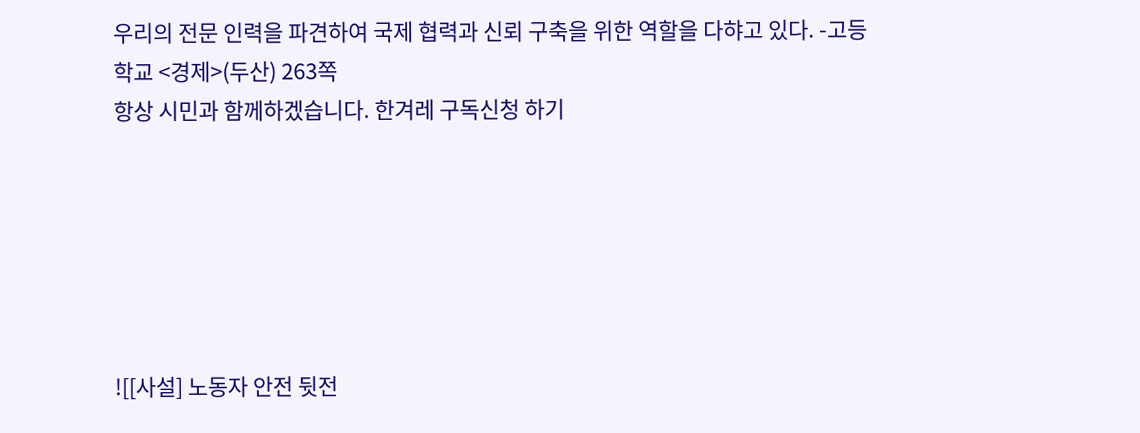우리의 전문 인력을 파견하여 국제 협력과 신뢰 구축을 위한 역할을 다햐고 있다. -고등학교 <경제>(두산) 263쪽
항상 시민과 함께하겠습니다. 한겨레 구독신청 하기






![[사설] 노동자 안전 뒷전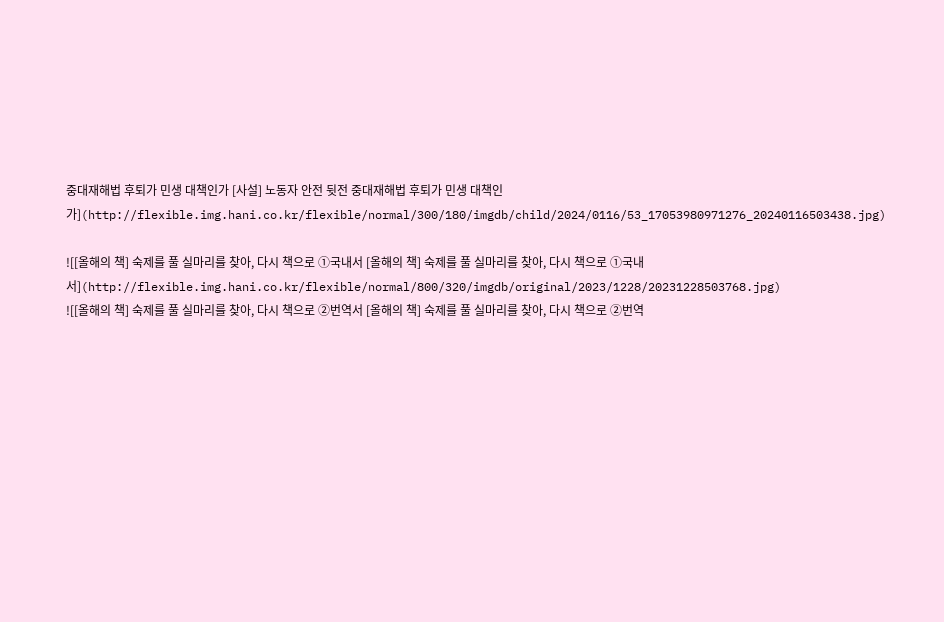중대재해법 후퇴가 민생 대책인가 [사설] 노동자 안전 뒷전 중대재해법 후퇴가 민생 대책인가](http://flexible.img.hani.co.kr/flexible/normal/300/180/imgdb/child/2024/0116/53_17053980971276_20240116503438.jpg)

![[올해의 책] 숙제를 풀 실마리를 찾아, 다시 책으로 ①국내서 [올해의 책] 숙제를 풀 실마리를 찾아, 다시 책으로 ①국내서](http://flexible.img.hani.co.kr/flexible/normal/800/320/imgdb/original/2023/1228/20231228503768.jpg)
![[올해의 책] 숙제를 풀 실마리를 찾아, 다시 책으로 ②번역서 [올해의 책] 숙제를 풀 실마리를 찾아, 다시 책으로 ②번역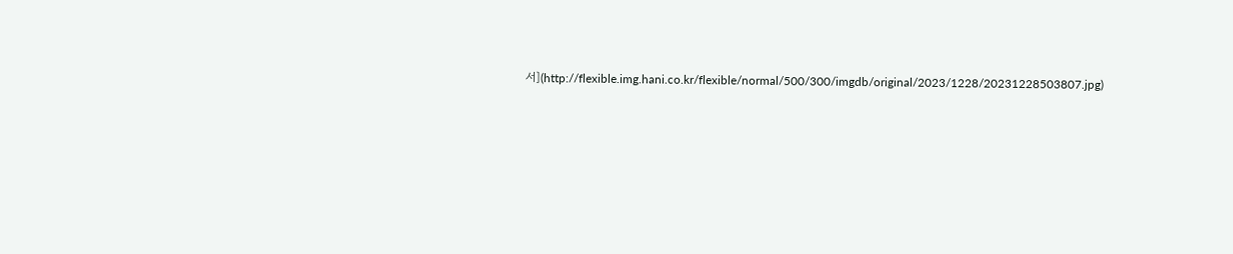서](http://flexible.img.hani.co.kr/flexible/normal/500/300/imgdb/original/2023/1228/20231228503807.jpg)